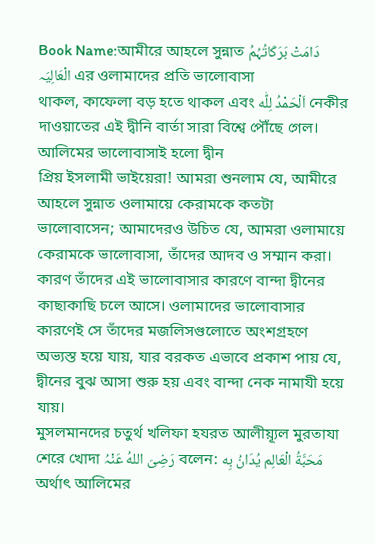Book Name:আমীরে আহলে সুন্নাত دَامَتْ بَرَکَاتُہُمُ الْعَالِیَہ এর ওলামাদের প্রতি ভালোবাসা
থাকল, কাফেলা বড় হতে থাকল এবং اَلْحَمْدُ لِلّٰه নেকীর দাওয়াতের এই দ্বীনি বার্তা সারা বিশ্বে পৌঁছে গেল।
আলিমের ভালোবাসাই হলো দ্বীন
প্রিয় ইসলামী ভাইয়েরা! আমরা শুনলাম যে, আমীরে আহলে সুন্নাত ওলামায়ে কেরামকে কতটা ভালোবাসেন; আমাদেরও উচিত যে, আমরা ওলামায়ে কেরামকে ভালোবাসা, তাঁদের আদব ও সম্মান করা। কারণ তাঁদের এই ভালোবাসার কারণে বান্দা দ্বীনের কাছাকাছি চলে আসে। ওলামাদের ভালোবাসার কারণেই সে তাঁদের মজলিসগুলোতে অংশগ্রহণে অভ্যস্ত হয়ে যায়, যার বরকত এভাবে প্রকাশ পায় যে, দ্বীনের বুঝ আসা শুরু হয় এবং বান্দা নেক নামাযী হয়ে যায়।
মুসলমানদের চতুর্থ খলিফা হযরত আলীয়্যূল মুরতাযা শেরে খোদা رَضِیَ اللهُ عَنْہُ বলেন: مَحَبَّةُ الْعَالِم يُدَانُ بِه অর্থাৎ আলিমের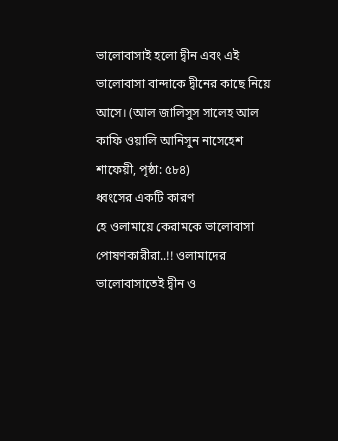ভালোবাসাই হলো দ্বীন এবং এই ভালোবাসা বান্দাকে দ্বীনের কাছে নিয়ে আসে। (আল জালিসুস সালেহ আল কাফি ওয়ালি আনিসুন নাসেহেশ শাফেয়ী, পৃষ্ঠা: ৫৮৪)
ধ্বংসের একটি কারণ
হে ওলামায়ে কেরামকে ভালোবাসা পোষণকারীরা..!! ওলামাদের ভালোবাসাতেই দ্বীন ও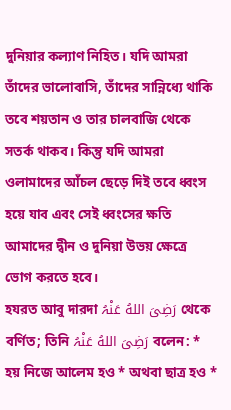দুনিয়ার কল্যাণ নিহিত। যদি আমরা তাঁদের ভালোবাসি, তাঁদের সান্নিধ্যে থাকি তবে শয়তান ও তার চালবাজি থেকে সতর্ক থাকব। কিন্তু যদি আমরা ওলামাদের আঁচল ছেড়ে দিই তবে ধ্বংস হয়ে যাব এবং সেই ধ্বংসের ক্ষতি আমাদের দ্বীন ও দুনিয়া উভয় ক্ষেত্রে ভোগ করতে হবে।
হযরত আবু দারদা رَضِیَ اللهُ عَنْہُ থেকে বর্ণিত; তিনি رَضِیَ اللهُ عَنْہُ বলেন: * হয় নিজে আলেম হও * অথবা ছাত্র হও *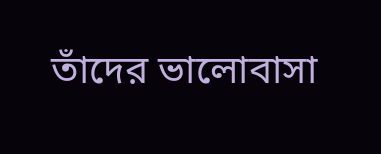তাঁদের ভালোবাসা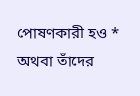পোষণকারী হও * অথবা তাঁদের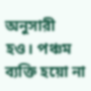অনুসারী হও। পঞ্চম ব্যক্তি হয়ো না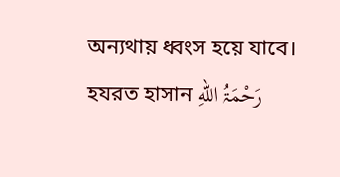অন্যথায় ধ্বংস হয়ে যাবে। হযরত হাসান رَحْمَۃُ اللهِ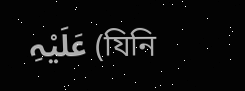عَلَیْہِ (যিনি